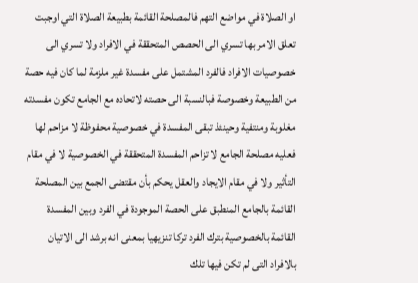او الصلاة في مواضع التهم فالمصلحة القائمة بطبيعة الصلاة التي اوجبت تعلق الامر بها تسري الى الحصص المتحققة في الافراد ولا تسري الى خصوصيات الافراد فالفرد المشتمل على مفسدة غير ملزمة لما كان فيه حصة من الطبيعة وخصوصة فبالنسبة الى حصته لاتحاده مع الجامع تكون مفسدته مغلوبة ومنتفية وحينئذ تبقى المفسدة في خصوصية محفوظة لا مزاحم لها فعليه مصلحة الجامع لا تزاحم المفسدة المتحققة في الخصوصية لا في مقام التأثير ولا في مقام الايجاد والعقل يحكم بأن مقتضى الجمع بين المصلحة القائمة بالجامع المنطبق على الحصة الموجودة في الفرد وبين المفسدة القائمة بالخصوصية بترك الفرد تركا تنزيهيا بمعنى انه برشد الى الاتيان بالافراد التى لم تكن فيها تلك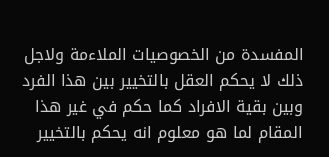المفسدة من الخصوصيات الملاءمة ولاجل ذلك لا يحكم العقل بالتخيير بين هذا الفرد وبين بقية الافراد كما حكم في غير هذا المقام لما هو معلوم انه يحكم بالتخيير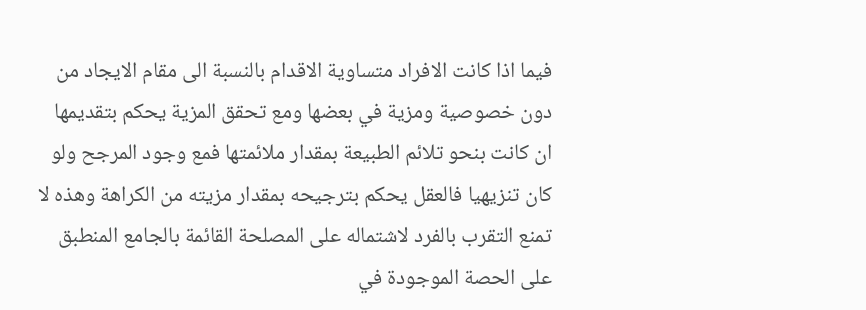فيما اذا كانت الافراد متساوية الاقدام بالنسبة الى مقام الايجاد من دون خصوصية ومزية في بعضها ومع تحقق المزية يحكم بتقديمها ان كانت بنحو تلائم الطبيعة بمقدار ملائمتها فمع وجود المرجح ولو كان تنزيهيا فالعقل يحكم بترجيحه بمقدار مزيته من الكراهة وهذه لا تمنع التقرب بالفرد لاشتماله على المصلحة القائمة بالجامع المنطبق على الحصة الموجودة في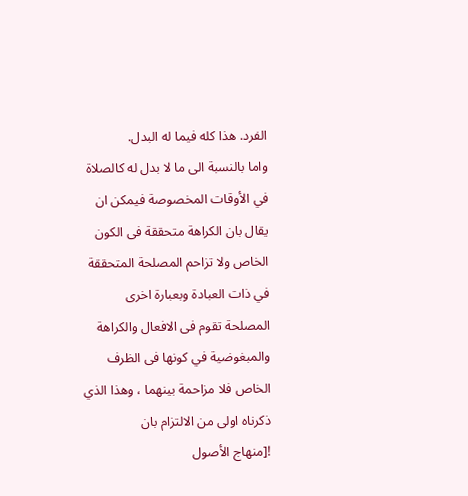الفرد. هذا كله فيما له البدل.
واما بالنسبة الى ما لا بدل له كالصلاة في الأوقات المخصوصة فيمكن ان يقال بان الكراهة متحققة فى الكون الخاص ولا تزاحم المصلحة المتحققة في ذات العبادة وبعبارة اخرى المصلحة تقوم فى الافعال والكراهة والمبغوضية في كونها فى الظرف الخاص فلا مزاحمة بينهما ، وهذا الذي ذكرناه اولى من الالتزام بان
![منهاج الأصول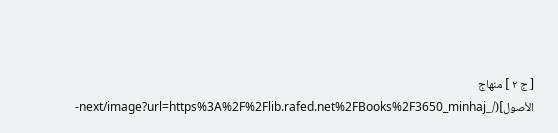[ ج ٢ ] منهاج الأصول](/_next/image?url=https%3A%2F%2Flib.rafed.net%2FBooks%2F3650_minhaj-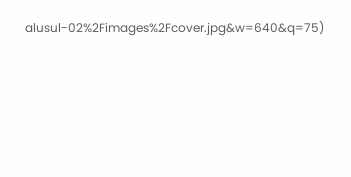alusul-02%2Fimages%2Fcover.jpg&w=640&q=75)